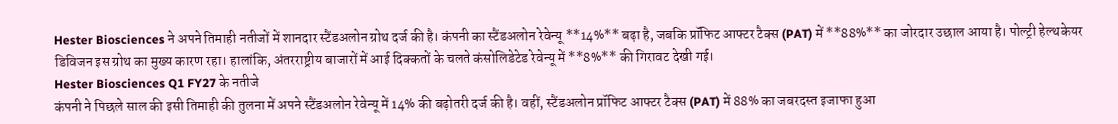Hester Biosciences ने अपने तिमाही नतीजों में शानदार स्टैंडअलोन ग्रोथ दर्ज की है। कंपनी का स्टैंडअलोन रेवेन्यू **14%** बढ़ा है, जबकि प्रॉफिट आफ्टर टैक्स (PAT) में **88%** का जोरदार उछाल आया है। पोल्ट्री हेल्थकेयर डिविजन इस ग्रोथ का मुख्य कारण रहा। हालांकि, अंतरराष्ट्रीय बाजारों में आई दिक्कतों के चलते कंसोलिडेटेड रेवेन्यू में **8%** की गिरावट देखी गई।
Hester Biosciences Q1 FY27 के नतीजे
कंपनी ने पिछले साल की इसी तिमाही की तुलना में अपने स्टैंडअलोन रेवेन्यू में 14% की बढ़ोतरी दर्ज की है। वहीं, स्टैंडअलोन प्रॉफिट आफ्टर टैक्स (PAT) में 88% का जबरदस्त इजाफा हुआ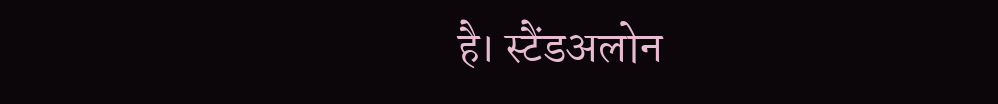है। स्टैंडअलोन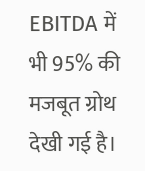EBITDA में भी 95% की मजबूत ग्रोथ देखी गई है।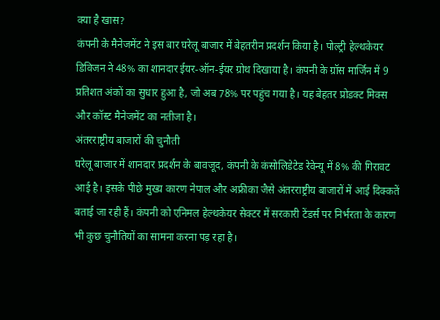क्या है खास?
कंपनी के मैनेजमेंट ने इस बार घरेलू बाजार में बेहतरीन प्रदर्शन किया है। पोल्ट्री हेल्थकेयर डिविजन ने 48% का शानदार ईयर-ऑन-ईयर ग्रोथ दिखाया है। कंपनी के ग्रॉस मार्जिन में 9 प्रतिशत अंकों का सुधार हुआ है, जो अब 78% पर पहुंच गया है। यह बेहतर प्रोडक्ट मिक्स और कॉस्ट मैनेजमेंट का नतीजा है।
अंतरराष्ट्रीय बाजारों की चुनौती
घरेलू बाजार में शानदार प्रदर्शन के बावजूद, कंपनी के कंसोलिडेटेड रेवेन्यू में 8% की गिरावट आई है। इसके पीछे मुख्य कारण नेपाल और अफ्रीका जैसे अंतरराष्ट्रीय बाजारों में आई दिक्कतें बताई जा रही हैं। कंपनी को एनिमल हेल्थकेयर सेक्टर में सरकारी टेंडर्स पर निर्भरता के कारण भी कुछ चुनौतियों का सामना करना पड़ रहा है।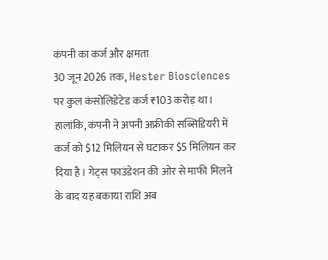कंपनी का कर्ज और क्षमता
30 जून 2026 तक, Hester Biosciences पर कुल कंसोलिडेटेड कर्ज ₹103 करोड़ था। हालांकि, कंपनी ने अपनी अफ्रीकी सब्सिडियरी में कर्ज को $12 मिलियन से घटाकर $5 मिलियन कर दिया है। गेट्स फाउंडेशन की ओर से माफी मिलने के बाद यह बकाया राशि अब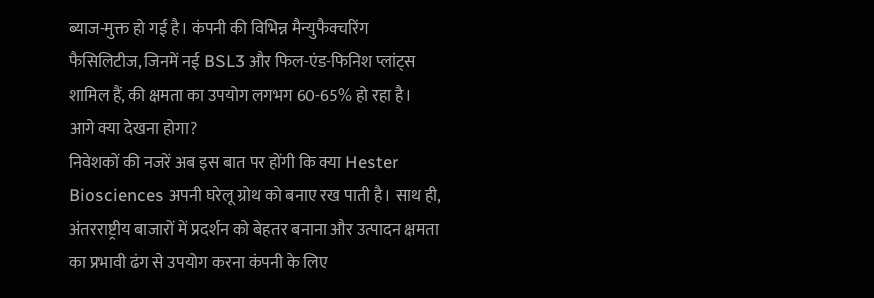ब्याज-मुक्त हो गई है। कंपनी की विभिन्न मैन्युफैक्चरिंग फैसिलिटीज, जिनमें नई BSL3 और फिल-एंड-फिनिश प्लांट्स शामिल हैं, की क्षमता का उपयोग लगभग 60-65% हो रहा है।
आगे क्या देखना होगा?
निवेशकों की नजरें अब इस बात पर होंगी कि क्या Hester Biosciences अपनी घरेलू ग्रोथ को बनाए रख पाती है। साथ ही, अंतरराष्ट्रीय बाजारों में प्रदर्शन को बेहतर बनाना और उत्पादन क्षमता का प्रभावी ढंग से उपयोग करना कंपनी के लिए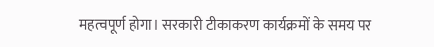महत्वपूर्ण होगा। सरकारी टीकाकरण कार्यक्रमों के समय पर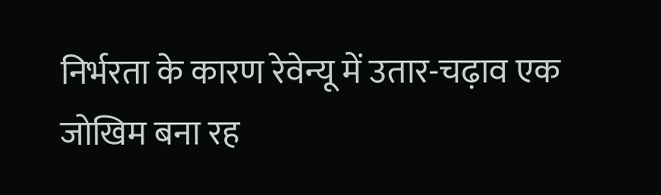निर्भरता के कारण रेवेन्यू में उतार-चढ़ाव एक जोखिम बना रह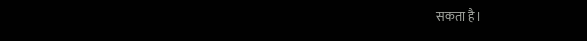सकता है।